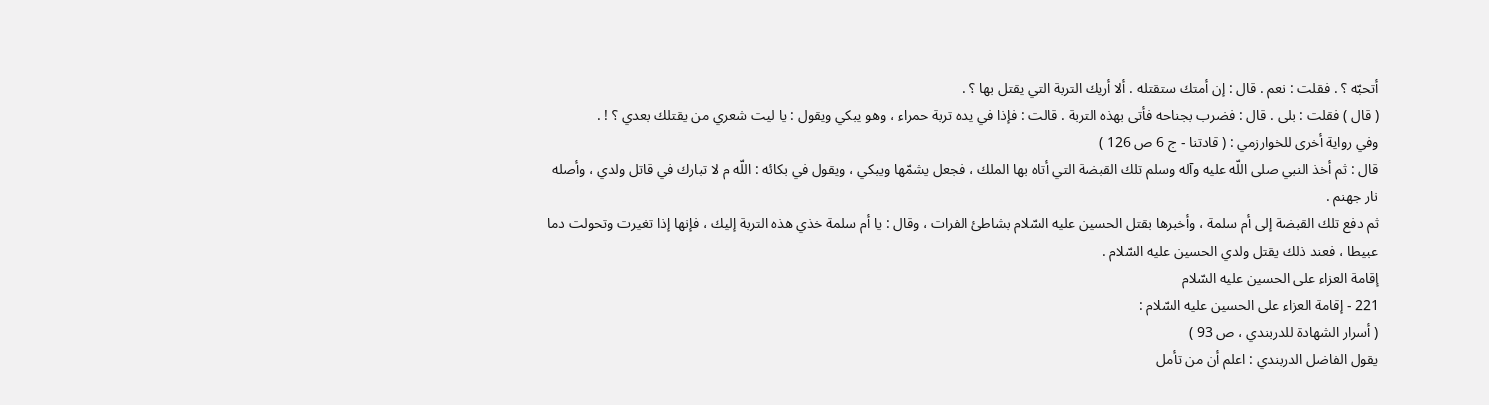أتحبّه ؟ . فقلت : نعم . قال : إن أمتك ستقتله . ألا أريك التربة التي يقتل بها ؟ .
( قال ) فقلت : بلى . قال : فضرب بجناحه فأتى بهذه التربة . قالت : فإذا في يده تربة حمراء ، وهو يبكي ويقول : يا ليت شعري من يقتلك بعدي ؟ ! .
وفي رواية أخرى للخوارزمي : ( قادتنا - ج 6 ص 126 )
قال : ثم أخذ النبي صلى اللّه عليه وآله وسلم تلك القبضة التي أتاه بها الملك ، فجعل يشمّها ويبكي ، ويقول في بكائه : اللّه م لا تبارك في قاتل ولدي ، وأصله نار جهنم .
ثم دفع تلك القبضة إلى أم سلمة ، وأخبرها بقتل الحسين عليه السّلام بشاطئ الفرات ، وقال : يا أم سلمة خذي هذه التربة إليك ، فإنها إذا تغيرت وتحولت دما عبيطا ، فعند ذلك يقتل ولدي الحسين عليه السّلام .
إقامة العزاء على الحسين عليه السّلام
221 - إقامة العزاء على الحسين عليه السّلام :
( أسرار الشهادة للدربندي ، ص 93 )
يقول الفاضل الدربندي : اعلم أن من تأمل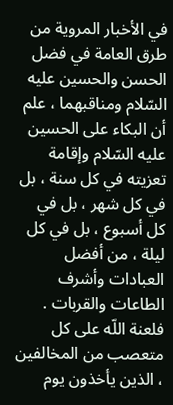في الأخبار المروية من طرق العامة في فضل الحسن والحسين عليه السّلام ومناقبهما ، علم أن البكاء على الحسين عليه السّلام وإقامة تعزيته في كل سنة ، بل في كل شهر ، بل في كل أسبوع ، بل في كل ليلة ، من أفضل العبادات وأشرف الطاعات والقربات . فلعنة اللّه على كل متعصب من المخالفين ، الذين يأخذون يوم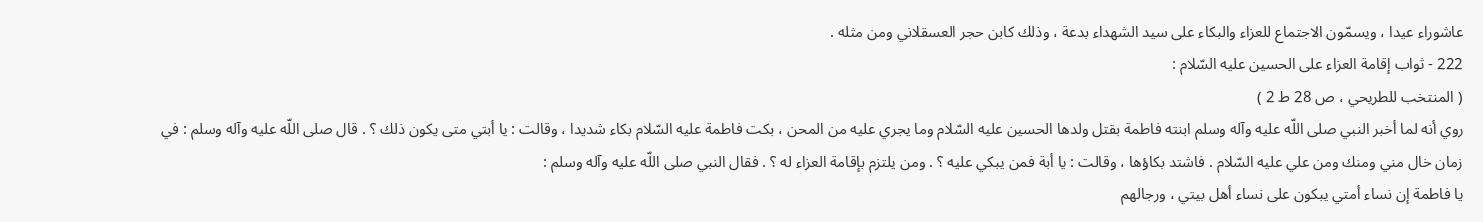عاشوراء عيدا ، ويسمّون الاجتماع للعزاء والبكاء على سيد الشهداء بدعة ، وذلك كابن حجر العسقلاني ومن مثله .
222 - ثواب إقامة العزاء على الحسين عليه السّلام :
( المنتخب للطريحي ، ص 28 ط 2 )
روي أنه لما أخبر النبي صلى اللّه عليه وآله وسلم ابنته فاطمة بقتل ولدها الحسين عليه السّلام وما يجري عليه من المحن ، بكت فاطمة عليه السّلام بكاء شديدا ، وقالت : يا أبتي متى يكون ذلك ؟ . قال صلى اللّه عليه وآله وسلم : في زمان خال مني ومنك ومن علي عليه السّلام . فاشتد بكاؤها ، وقالت : يا أبة فمن يبكي عليه ؟ . ومن يلتزم بإقامة العزاء له ؟ . فقال النبي صلى اللّه عليه وآله وسلم :
يا فاطمة إن نساء أمتي يبكون على نساء أهل بيتي ، ورجالهم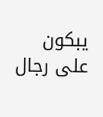يبكون على رجال